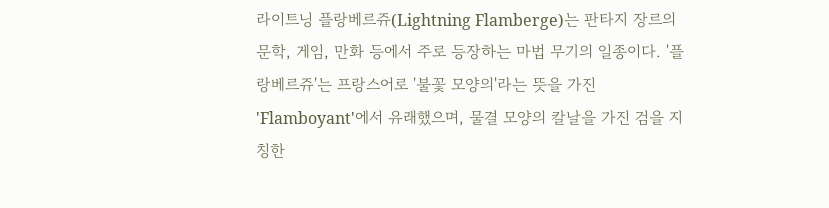라이트닝 플랑베르쥬(Lightning Flamberge)는 판타지 장르의 문학, 게임, 만화 등에서 주로 등장하는 마법 무기의 일종이다. '플랑베르쥬'는 프랑스어로 '불꽃 모양의'라는 뜻을 가진 'Flamboyant'에서 유래했으며, 물결 모양의 칼날을 가진 검을 지칭한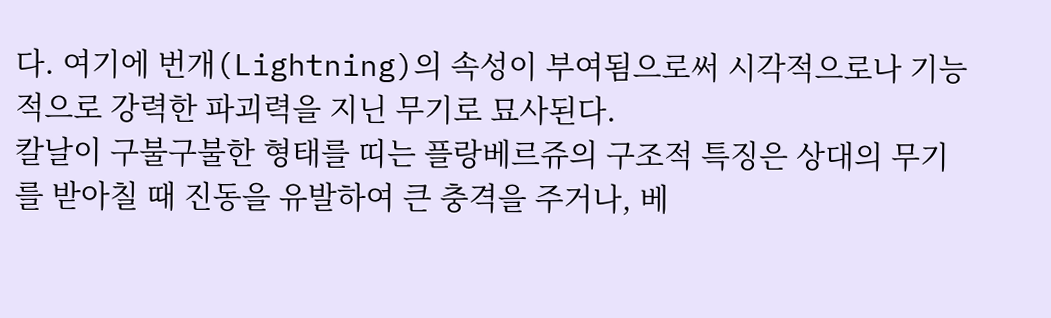다. 여기에 번개(Lightning)의 속성이 부여됨으로써 시각적으로나 기능적으로 강력한 파괴력을 지닌 무기로 묘사된다.
칼날이 구불구불한 형태를 띠는 플랑베르쥬의 구조적 특징은 상대의 무기를 받아칠 때 진동을 유발하여 큰 충격을 주거나, 베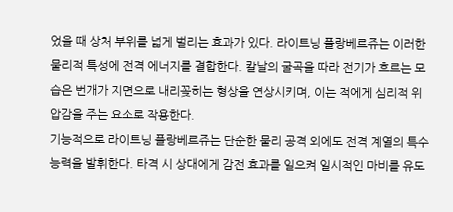었을 때 상처 부위를 넓게 벌리는 효과가 있다. 라이트닝 플랑베르쥬는 이러한 물리적 특성에 전격 에너지를 결합한다. 칼날의 굴곡을 따라 전기가 흐르는 모습은 번개가 지면으로 내리꽂히는 형상을 연상시키며, 이는 적에게 심리적 위압감을 주는 요소로 작용한다.
기능적으로 라이트닝 플랑베르쥬는 단순한 물리 공격 외에도 전격 계열의 특수 능력을 발휘한다. 타격 시 상대에게 감전 효과를 일으켜 일시적인 마비를 유도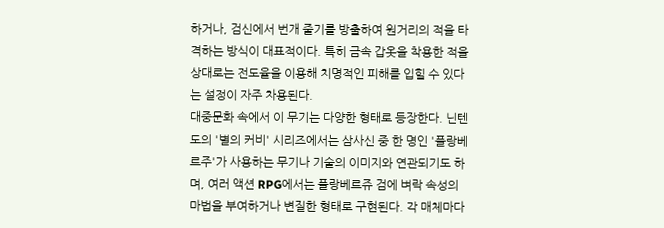하거나, 검신에서 번개 줄기를 방출하여 원거리의 적을 타격하는 방식이 대표적이다. 특히 금속 갑옷을 착용한 적을 상대로는 전도율을 이용해 치명적인 피해를 입힐 수 있다는 설정이 자주 차용된다.
대중문화 속에서 이 무기는 다양한 형태로 등장한다. 닌텐도의 '별의 커비' 시리즈에서는 삼사신 중 한 명인 '플랑베르주'가 사용하는 무기나 기술의 이미지와 연관되기도 하며, 여러 액션 RPG에서는 플랑베르쥬 검에 벼락 속성의 마법을 부여하거나 변질한 형태로 구현된다. 각 매체마다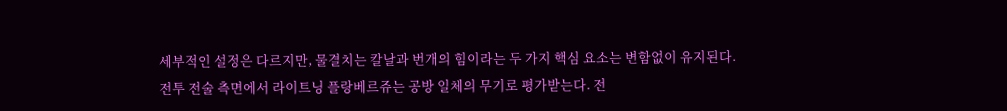세부적인 설정은 다르지만, 물결치는 칼날과 번개의 힘이라는 두 가지 핵심 요소는 변함없이 유지된다.
전투 전술 측면에서 라이트닝 플랑베르쥬는 공방 일체의 무기로 평가받는다. 전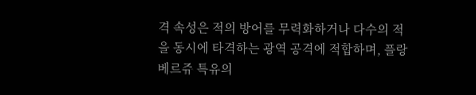격 속성은 적의 방어를 무력화하거나 다수의 적을 동시에 타격하는 광역 공격에 적합하며, 플랑베르쥬 특유의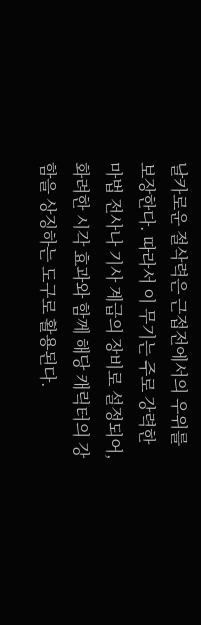날카로운 절삭력은 근접전에서의 우위를 보장한다. 따라서 이 무기는 주로 강력한 마법 전사나 기사 계급의 장비로 설정되어, 화려한 시각 효과와 함께 해당 캐릭터의 강함을 상징하는 도구로 활용된다.